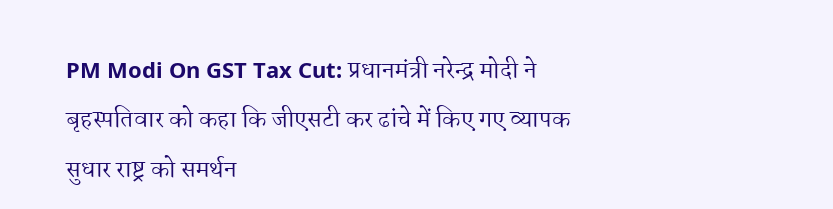PM Modi On GST Tax Cut: प्रधानमंत्री नरेन्द्र मोदी ने बृहस्पतिवार को कहा कि जीएसटी कर ढांचे में किए गए व्यापक सुधार राष्ट्र को समर्थन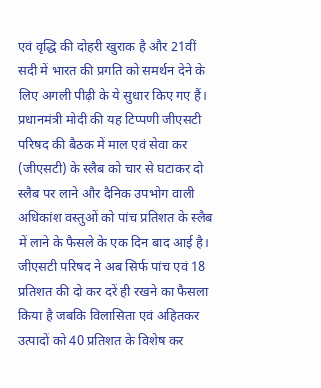एवं वृद्धि की दोहरी खुराक है और 21वीं सदी में भारत की प्रगति को समर्थन देने के लिए अगली पीढ़ी के ये सुधार किए गए हैं।
प्रधानमंत्री मोदी की यह टिप्पणी जीएसटी परिषद की बैठक में माल एवं सेवा कर (जीएसटी) के स्लैब को चार से घटाकर दो स्लैब पर लाने और दैनिक उपभोग वाली अधिकांश वस्तुओं को पांच प्रतिशत के स्लैब में लाने के फैसले के एक दिन बाद आई है। जीएसटी परिषद ने अब सिर्फ पांच एवं 18 प्रतिशत की दो कर दरें ही रखने का फैसला किया है जबकि विलासिता एवं अहितकर उत्पादों को 40 प्रतिशत के विशेष कर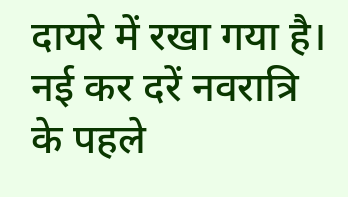दायरे में रखा गया है।
नई कर दरें नवरात्रि के पहले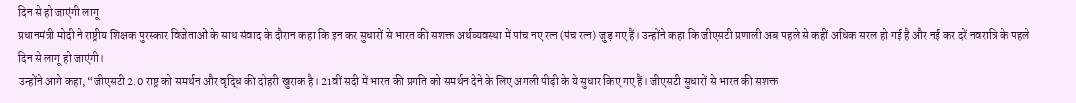दिन से हो जाएंगी लागू
प्रधानमंत्री मोदी ने राष्ट्रीय शिक्षक पुरस्कार विजेताओं के साथ संवाद के दौरान कहा कि इन कर सुधारों से भारत की सशक्त अर्थव्यवस्था में पांच नए रत्न (पंच रत्न) जुड़ गए हैं। उन्होंने कहा कि जीएसटी प्रणाली अब पहले से कहीं अधिक सरल हो गई है और नई कर दरें नवरात्रि के पहले दिन से लागू हो जाएंगी।
उन्होंने आगे कहा, “जीएसटी 2.0 राष्ट्र को समर्थन और वृद्धि की दोहरी खुराक है। 21वीं सदी में भारत की प्रगति को समर्थन देने के लिए अगली पीढ़ी के ये सुधार किए गए हैं। जीएसटी सुधारों से भारत की सशक्त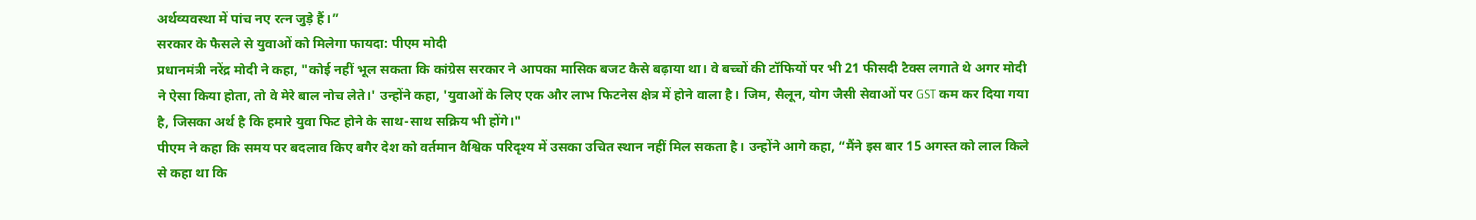अर्थव्यवस्था में पांच नए रत्न जुड़े हैं।”
सरकार के फैसले से युवाओं को मिलेगा फायदा: पीएम मोदी
प्रधानमंत्री नरेंद्र मोदी ने कहा, "कोई नहीं भूल सकता कि कांग्रेस सरकार ने आपका मासिक बजट कैसे बढ़ाया था। वे बच्चों की टॉफियों पर भी 21 फीसदी टैक्स लगाते थे अगर मोदी ने ऐसा किया होता, तो वे मेरे बाल नोच लेते।' उन्होंने कहा, 'युवाओं के लिए एक और लाभ फिटनेस क्षेत्र में होने वाला है। जिम, सैलून, योग जैसी सेवाओं पर GST कम कर दिया गया है, जिसका अर्थ है कि हमारे युवा फिट होने के साथ-साथ सक्रिय भी होंगे।"
पीएम ने कहा कि समय पर बदलाव किए बगैर देश को वर्तमान वैश्विक परिदृश्य में उसका उचित स्थान नहीं मिल सकता है। उन्होंने आगे कहा, “मैंने इस बार 15 अगस्त को लाल किले से कहा था कि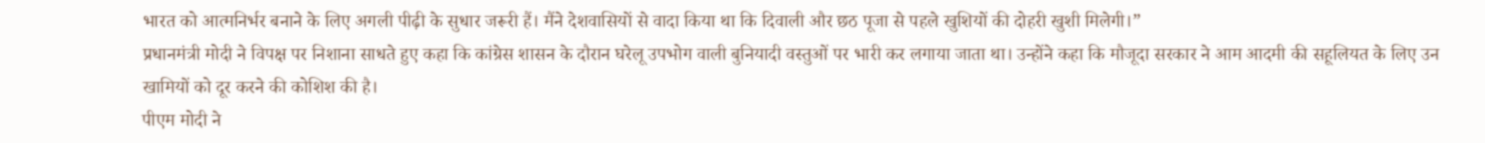भारत को आत्मनिर्भर बनाने के लिए अगली पीढ़ी के सुधार जरूरी हैं। मैंने देशवासियों से वादा किया था कि दिवाली और छठ पूजा से पहले खुशियों की दोहरी खुशी मिलेगी।”
प्रधानमंत्री मोदी ने विपक्ष पर निशाना साधते हुए कहा कि कांग्रेस शासन के दौरान घरेलू उपभोग वाली बुनियादी वस्तुओं पर भारी कर लगाया जाता था। उन्होंने कहा कि मौजूदा सरकार ने आम आदमी की सहूलियत के लिए उन खामियों को दूर करने की कोशिश की है।
पीएम मोदी ने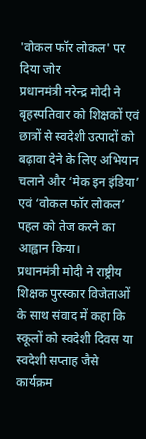'वोकल फॉर लोकल' पर दिया जोर
प्रधानमंत्री नरेन्द्र मोदी ने बृहस्पतिवार को शिक्षकों एवं छात्रों से स्वदेशी उत्पादों को बढ़ावा देने के लिए अभियान चलाने और ‘मेक इन इंडिया’ एवं ‘वोकल फॉर लोकल’ पहल को तेज करने का आह्वान किया।
प्रधानमंत्री मोदी ने राष्ट्रीय शिक्षक पुरस्कार विजेताओं के साथ संवाद में कहा कि स्कूलों को स्वदेशी दिवस या स्वदेशी सप्ताह जैसे कार्यक्रम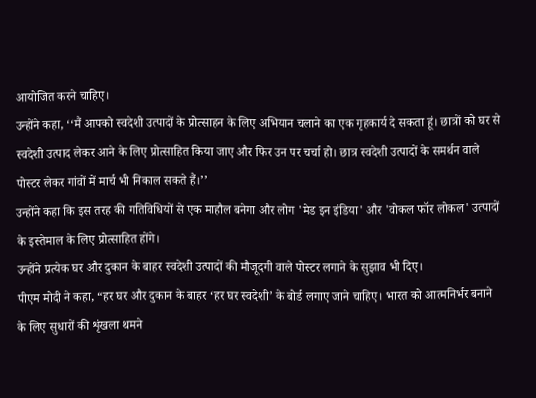आयोजित करने चाहिए।
उन्होंने कहा, ‘‘मैं आपको स्वदेशी उत्पादों के प्रोत्साहन के लिए अभियान चलाने का एक गृहकार्य दे सकता हूं। छात्रों को घर से स्वदेशी उत्पाद लेकर आने के लिए प्रोत्साहित किया जाए और फिर उन पर चर्चा हो। छात्र स्वदेशी उत्पादों के समर्थन वाले पोस्टर लेकर गांवों में मार्च भी निकाल सकते हैं।’’
उन्होंने कहा कि इस तरह की गतिविधियों से एक माहौल बनेगा और लोग 'मेड इन इंडिया' और 'वोकल फॉर लोकल' उत्पादों के इस्तेमाल के लिए प्रोत्साहित होंगे।
उन्होंने प्रत्येक घर और दुकान के बाहर स्वदेशी उत्पादों की मौजूदगी वाले पोस्टर लगाने के सुझाव भी दिए।
पीएम मोदी ने कहा, “हर घर और दुकान के बाहर ‘हर घर स्वदेशी’ के बोर्ड लगाए जाने चाहिए। भारत को आत्मनिर्भर बनाने के लिए सुधारों की शृंखला थमने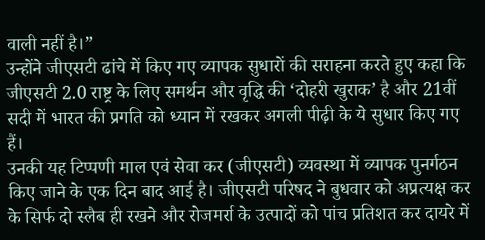वाली नहीं है।”
उन्होंने जीएसटी ढांचे में किए गए व्यापक सुधारों की सराहना करते हुए कहा कि जीएसटी 2.0 राष्ट्र के लिए समर्थन और वृद्धि की ‘दोहरी खुराक’ है और 21वीं सदी में भारत की प्रगति को ध्यान में रखकर अगली पीढ़ी के ये सुधार किए गए हैं।
उनकी यह टिप्पणी माल एवं सेवा कर (जीएसटी) व्यवस्था में व्यापक पुनर्गठन किए जाने के एक दिन बाद आई है। जीएसटी परिषद ने बुधवार को अप्रत्यक्ष कर के सिर्फ दो स्लैब ही रखने और रोजमर्रा के उत्पादों को पांच प्रतिशत कर दायरे में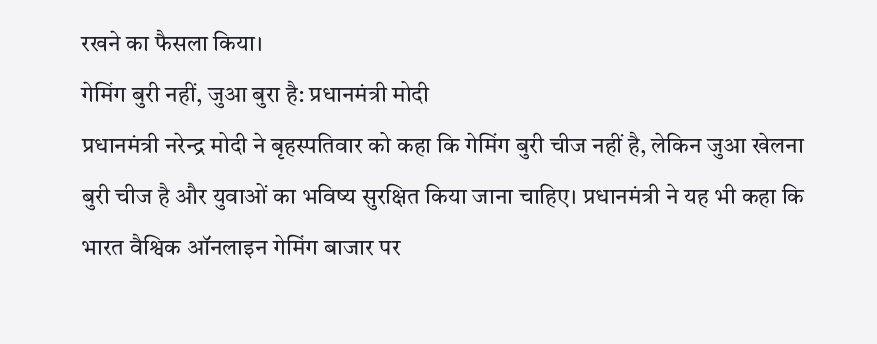रखने का फैसला किया।
गेमिंग बुरी नहीं, जुआ बुरा है: प्रधानमंत्री मोदी
प्रधानमंत्री नरेन्द्र मोदी ने बृहस्पतिवार को कहा कि गेमिंग बुरी चीज नहीं है, लेकिन जुआ खेलना बुरी चीज है और युवाओं का भविष्य सुरक्षित किया जाना चाहिए। प्रधानमंत्री ने यह भी कहा कि भारत वैश्विक ऑनलाइन गेमिंग बाजार पर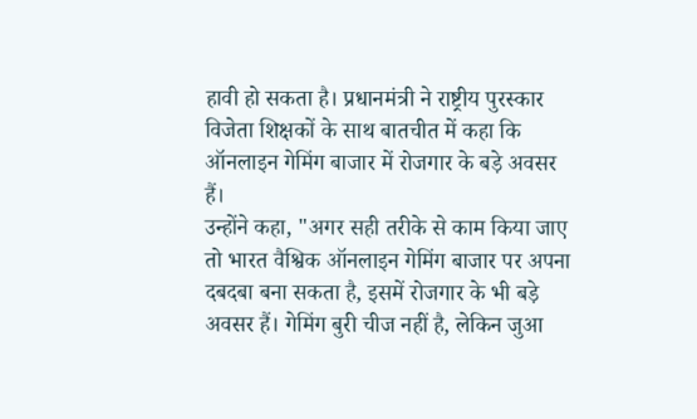हावी हो सकता है। प्रधानमंत्री ने राष्ट्रीय पुरस्कार विजेता शिक्षकों के साथ बातचीत में कहा कि ऑनलाइन गेमिंग बाजार में रोजगार के बड़े अवसर हैं।
उन्होंने कहा, "अगर सही तरीके से काम किया जाए तो भारत वैश्विक ऑनलाइन गेमिंग बाजार पर अपना दबदबा बना सकता है, इसमें रोजगार के भी बड़े अवसर हैं। गेमिंग बुरी चीज नहीं है, लेकिन जुआ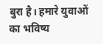बुरा है। हमारे युवाओं का भविष्य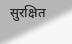सुरक्षित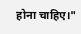होना चाहिए।"